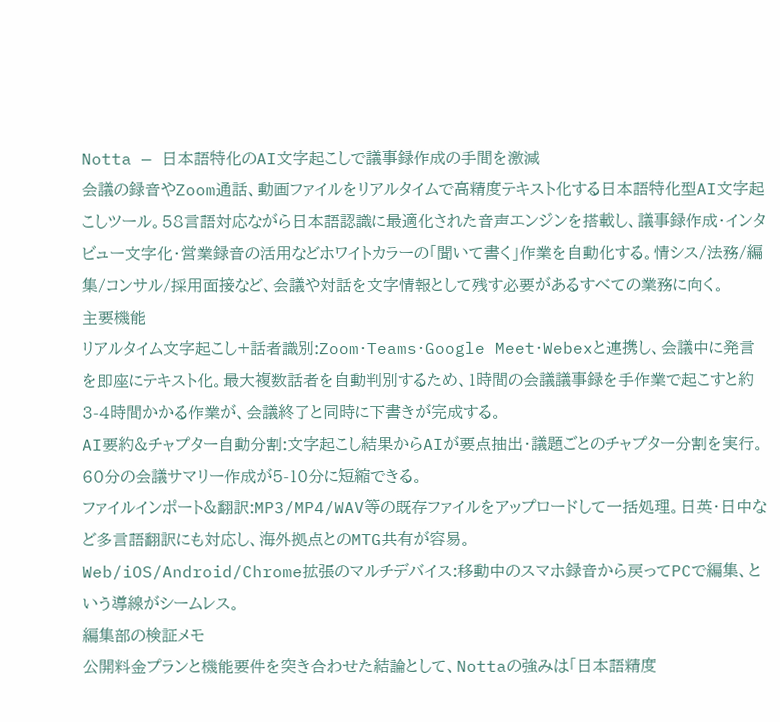Notta — 日本語特化のAI文字起こしで議事録作成の手間を激減
会議の録音やZoom通話、動画ファイルをリアルタイムで高精度テキスト化する日本語特化型AI文字起こしツール。58言語対応ながら日本語認識に最適化された音声エンジンを搭載し、議事録作成・インタビュー文字化・営業録音の活用などホワイトカラーの「聞いて書く」作業を自動化する。情シス/法務/編集/コンサル/採用面接など、会議や対話を文字情報として残す必要があるすべての業務に向く。
主要機能
リアルタイム文字起こし+話者識別:Zoom・Teams・Google Meet・Webexと連携し、会議中に発言を即座にテキスト化。最大複数話者を自動判別するため、1時間の会議議事録を手作業で起こすと約3-4時間かかる作業が、会議終了と同時に下書きが完成する。
AI要約&チャプター自動分割:文字起こし結果からAIが要点抽出・議題ごとのチャプター分割を実行。60分の会議サマリー作成が5-10分に短縮できる。
ファイルインポート&翻訳:MP3/MP4/WAV等の既存ファイルをアップロードして一括処理。日英・日中など多言語翻訳にも対応し、海外拠点とのMTG共有が容易。
Web/iOS/Android/Chrome拡張のマルチデバイス:移動中のスマホ録音から戻ってPCで編集、という導線がシームレス。
編集部の検証メモ
公開料金プランと機能要件を突き合わせた結論として、Nottaの強みは「日本語精度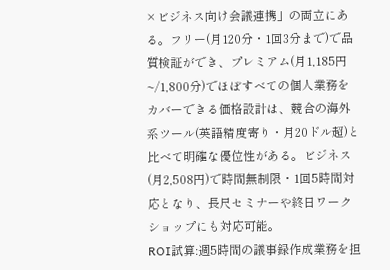×ビジネス向け会議連携」の両立にある。フリー(月120分・1回3分まで)で品質検証ができ、プレミアム(月1,185円~/1,800分)でほぼすべての個人業務をカバーできる価格設計は、競合の海外系ツール(英語精度寄り・月20ドル超)と比べて明確な優位性がある。ビジネス(月2,508円)で時間無制限・1回5時間対応となり、長尺セミナーや終日ワークショップにも対応可能。
ROI試算:週5時間の議事録作成業務を担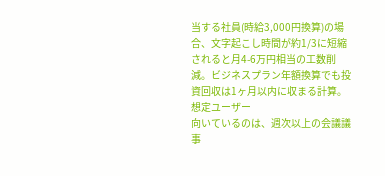当する社員(時給3,000円換算)の場合、文字起こし時間が約1/3に短縮されると月4-6万円相当の工数削減。ビジネスプラン年額換算でも投資回収は1ヶ月以内に収まる計算。
想定ユーザー
向いているのは、週次以上の会議議事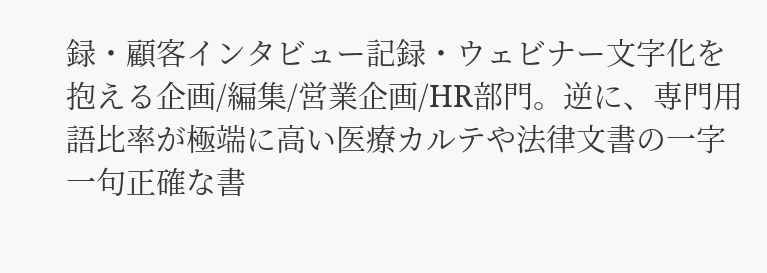録・顧客インタビュー記録・ウェビナー文字化を抱える企画/編集/営業企画/HR部門。逆に、専門用語比率が極端に高い医療カルテや法律文書の一字一句正確な書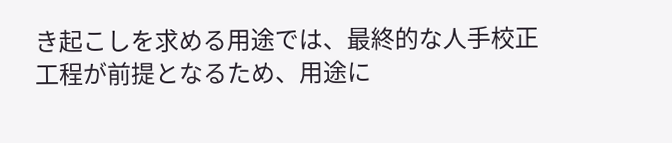き起こしを求める用途では、最終的な人手校正工程が前提となるため、用途に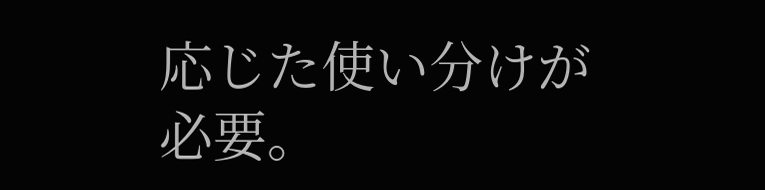応じた使い分けが必要。